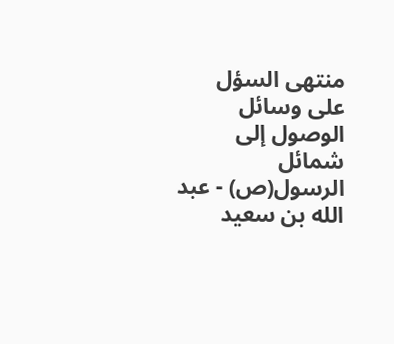منتهى السؤل على وسائل الوصول إلى شمائل الرسول(ص) - عبد الله بن سعيد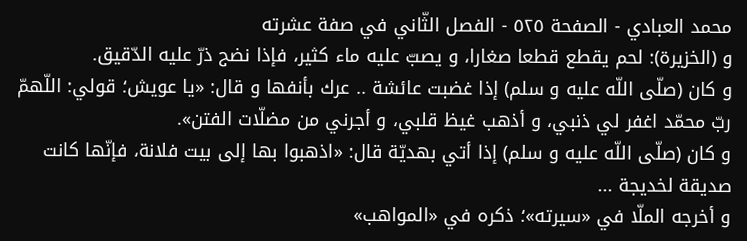محمد العبادي - الصفحة ٥٢٥ - الفصل الثّاني في صفة عشرته
و (الخزيرة): لحم يقطع قطعا صغارا، و يصبّ عليه ماء كثير، فإذا نضج ذرّ عليه الدّقيق.
و كان (صلّى اللّه عليه و سلم) إذا غضبت عائشة .. عرك بأنفها و قال: «يا عويش؛ قولي: اللّهمّ ربّ محمّد اغفر لي ذنبي، و أذهب غيظ قلبي، و أجرني من مضلّات الفتن».
و كان (صلّى اللّه عليه و سلم) إذا أتي بهديّة قال: «اذهبوا بها إلى بيت فلانة، فإنّها كانت صديقة لخديجة ...
و أخرجه الملّا في «سيرته»؛ ذكره في «المواهب»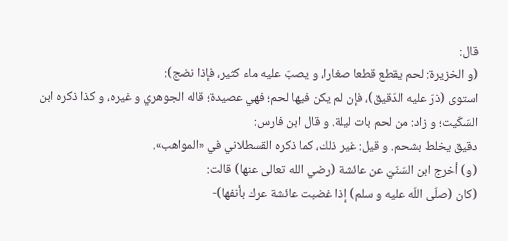قال:
(و الخزيرة: لحم يقطع قطعا صغارا، و يصبّ عليه ماء كثير، فإذا نضج):
استوى (ذرّ عليه الدّقيق)، فإن لم يكن فيها لحم؛ فهي عصيدة؛ قاله الجوهري و غيره، و كذا ذكره ابن السّكّيت؛ و زاد: من لحم بات ليلة. و قال ابن فارس:
دقيق يخلط بشحم. و قيل: غير ذلك، كما ذكره القسطلاني في «المواهب».
(و) أخرج ابن السّنّيّ عن عائشة (رضي الله تعالى عنها) قالت:
(كان (صلّى اللّه عليه و سلم) إذا غضبت عائشة عرك بأنفها)-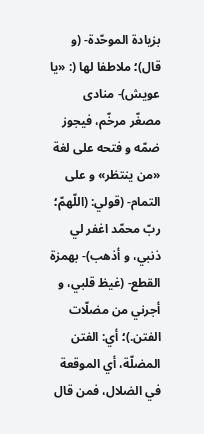بزيادة الموحّدة- (و قال)؛ ملاطفا لها (: «يا عويش)- منادى مصغّر مرخّم، فيجوز ضمّه و فتحه على لغة «من ينتظر» و على التمام- (قولي: (اللّهمّ؛ ربّ محمّد اغفر لي ذنبي، و أذهب)- بهمزة القطع- (غيظ قلبي، و أجرني من مضلّات الفتن.)؛ أي: الفتن المضلّة، أي الموقعة في الضلال، فمن قال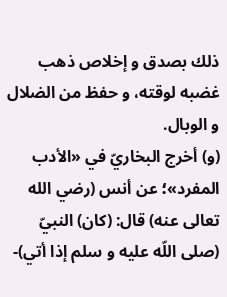ذلك بصدق و إخلاص ذهب غضبه لوقته، و حفظ من الضلال و الوبال.
(و) أخرج البخاريّ في «الأدب المفرد»؛ عن أنس (رضي الله تعالى عنه) قال: (كان) النبيّ (صلى اللّه عليه و سلم إذا أتي)-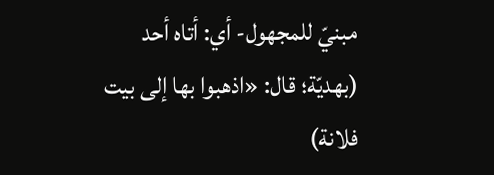مبنيّ للمجهول- أي: أتاه أحد (بهديّة؛ قال: «اذهبوا بها إلى بيت فلانة)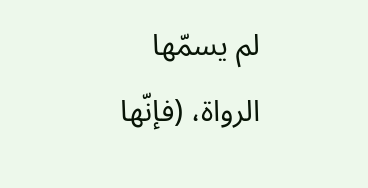لم يسمّها الرواة، (فإنّها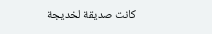كانت صديقة لخديجة